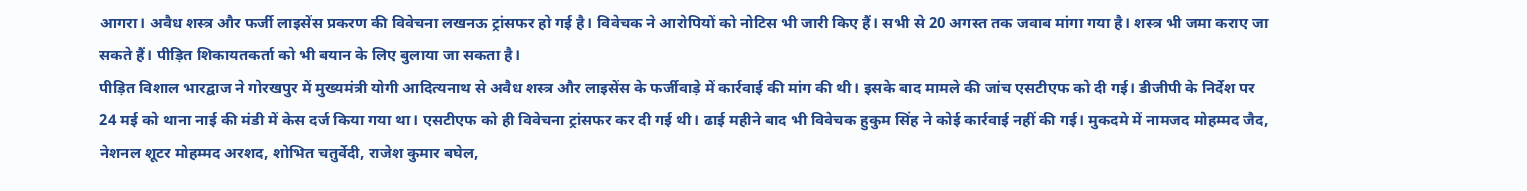आगरा। अवैध शस्त्र और फर्जी लाइसेंस प्रकरण की विवेचना लखनऊ ट्रांसफर हो गई है। विवेचक ने आरोपियों को नोटिस भी जारी किए हैं। सभी से 20 अगस्त तक जवाब मांगा गया है। शस्त्र भी जमा कराए जा सकते हैं। पीड़ित शिकायतकर्ता को भी बयान के लिए बुलाया जा सकता है।
पीड़ित विशाल भारद्वाज ने गोरखपुर में मुख्यमंत्री योगी आदित्यनाथ से अवैध शस्त्र और लाइसेंस के फर्जीवाड़े में कार्रवाई की मांग की थी। इसके बाद मामले की जांच एसटीएफ को दी गई। डीजीपी के निर्देश पर 24 मई को थाना नाई की मंडी में केस दर्ज किया गया था। एसटीएफ को ही विवेचना ट्रांसफर कर दी गई थी। ढाई महीने बाद भी विवेचक हुकुम सिंह ने कोई कार्रवाई नहीं की गई। मुकदमे में नामजद मोहम्मद जैद, नेशनल शूटर मोहम्मद अरशद, शोभित चतुर्वेदी, राजेश कुमार बघेल,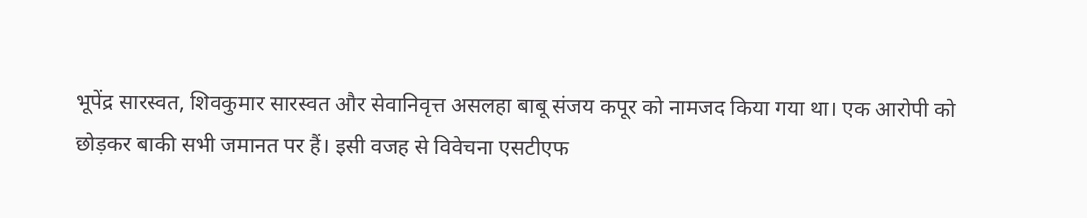भूपेंद्र सारस्वत, शिवकुमार सारस्वत और सेवानिवृत्त असलहा बाबू संजय कपूर को नामजद किया गया था। एक आरोपी को छोड़कर बाकी सभी जमानत पर हैं। इसी वजह से विवेचना एसटीएफ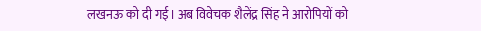लखनऊ को दी गई। अब विवेचक शैलेंद्र सिंह ने आरोपियों को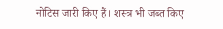नोटिस जारी किए हैं। शस्त्र भी जब्त किए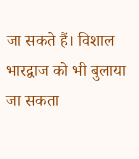जा सकते हैं। विशाल भारद्वाज को भी बुलाया जा सकता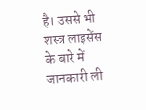है। उससे भी शस्त्र लाइसेंस के बारे में जानकारी ली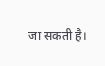जा सकती है।